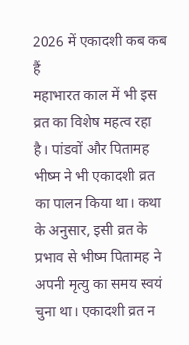2026 में एकादशी कब कब हैं
महाभारत काल में भी इस व्रत का विशेष महत्व रहा है। पांडवों और पितामह भीष्म ने भी एकादशी व्रत का पालन किया था। कथा के अनुसार, इसी व्रत के प्रभाव से भीष्म पितामह ने अपनी मृत्यु का समय स्वयं चुना था। एकादशी व्रत न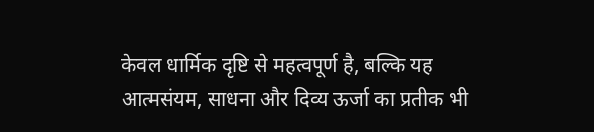केवल धार्मिक दृष्टि से महत्वपूर्ण है, बल्कि यह आत्मसंयम, साधना और दिव्य ऊर्जा का प्रतीक भी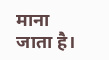माना जाता है।